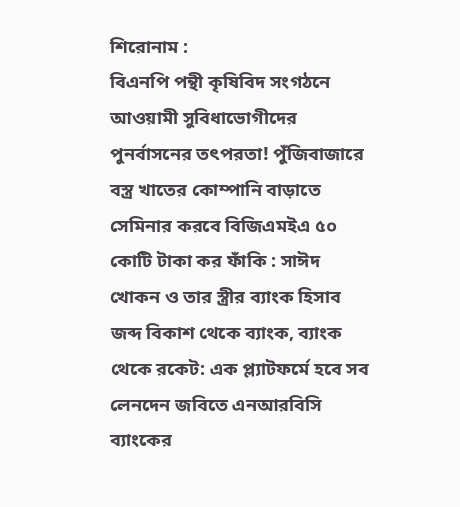শিরোনাম :
বিএনপি পন্থী কৃষিবিদ সংগঠনে আওয়ামী সুবিধাভোগীদের পুনর্বাসনের তৎপরতা! পুঁজিবাজারে বস্ত্র খাতের কোম্পানি বাড়াতে সেমিনার করবে বিজিএমইএ ৫০ কোটি টাকা কর ফাঁকি : সাঈদ খোকন ও তার স্ত্রীর ব্যাংক হিসাব জব্দ বিকাশ থেকে ব্যাংক, ব্যাংক থেকে রকেট: এক প্ল্যাটফর্মে হবে সব লেনদেন জবিতে এনআরবিসি ব্যাংকের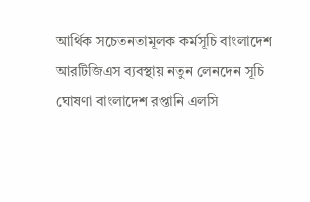আর্থিক সচেতনতামূলক কর্মসূচি বাংলাদেশ আরটিজিএস ব্যবস্থায় নতুন লেনদেন সূচি ঘোষণা বাংলাদেশ রপ্তানি এলসি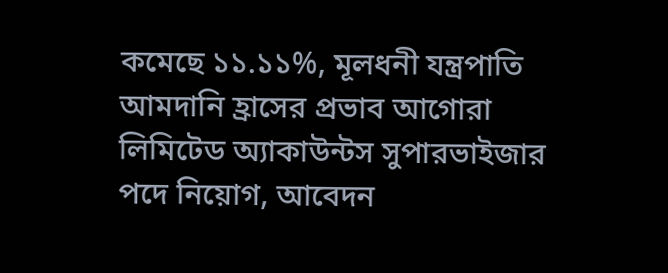কমেছে ১১.১১%, মূলধনী যন্ত্রপাতি আমদানি হ্রাসের প্রভাব আগোরা লিমিটেড অ্যাকাউন্টস সুপারভাইজার পদে নিয়োগ, আবেদন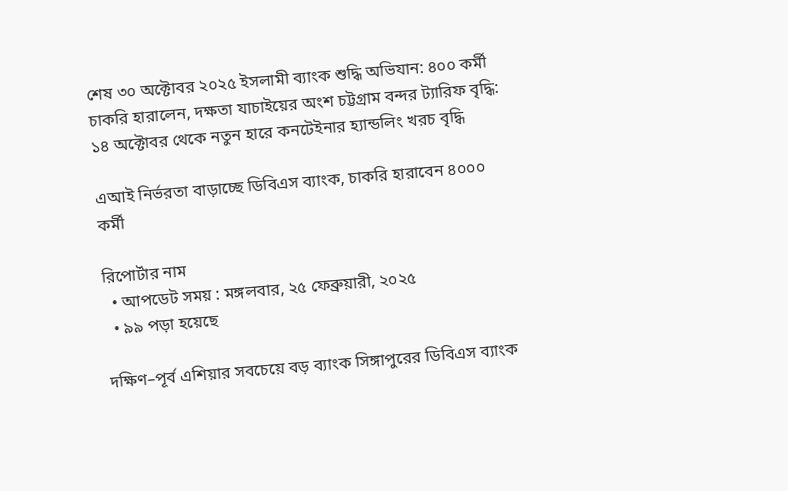শেষ ৩০ অক্টোবর ২০২৫ ইসলামী ব্যাংক শুদ্ধি অভিযান: ৪০০ কর্মী চাকরি হারালেন, দক্ষতা যাচাইয়ের অংশ চট্টগ্রাম বন্দর ট্যারিফ বৃদ্ধি: ১৪ অক্টোবর থেকে নতুন হারে কনটেইনার হ্যান্ডলিং খরচ বৃদ্ধি

এআই নির্ভরতা বাড়াচ্ছে ডিবিএস ব্যাংক, চাকরি হারাবেন ৪০০০ কর্মী

রিপোর্টার নাম
  • আপডেট সময় : মঙ্গলবার, ২৫ ফেব্রুয়ারী, ২০২৫
  • ৯৯ পড়া হয়েছে

দক্ষিণ–পূর্ব এশিয়ার সবচেয়ে বড় ব্যাংক সিঙ্গাপুরের ডিবিএস ব্যাংক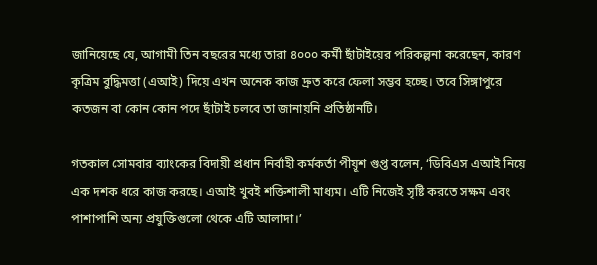জানিয়েছে যে, আগামী তিন বছরের মধ্যে তারা ৪০০০ কর্মী ছাঁটাইয়ের পরিকল্পনা করেছেন, কারণ কৃত্রিম বুদ্ধিমত্তা (এআই) দিয়ে এখন অনেক কাজ দ্রুত করে ফেলা সম্ভব হচ্ছে। তবে সিঙ্গাপুরে কতজন বা কোন কোন পদে ছাঁটাই চলবে তা জানায়নি প্রতিষ্ঠানটি।

গতকাল সোমবার ব্যাংকের বিদায়ী প্রধান নির্বাহী কর্মকর্তা পীয়ূশ গুপ্ত বলেন, ‘ডিবিএস এআই নিয়ে এক দশক ধরে কাজ করছে। এআই খুবই শক্তিশালী মাধ্যম। এটি নিজেই সৃষ্টি করতে সক্ষম এবং পাশাপাশি অন্য প্রযুক্তিগুলো থেকে এটি আলাদা।’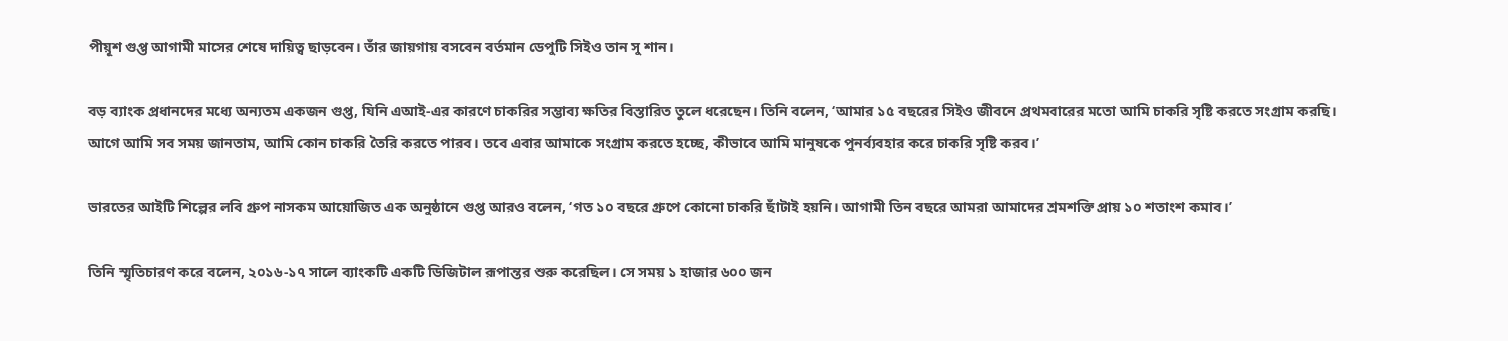পীয়ূশ গুপ্ত আগামী মাসের শেষে দায়িত্ব ছাড়বেন। তাঁর জায়গায় বসবেন বর্তমান ডেপুটি সিইও তান সু শান।

বড় ব্যাংক প্রধানদের মধ্যে অন্যতম একজন গুপ্ত, যিনি এআই-এর কারণে চাকরির সম্ভাব্য ক্ষতির বিস্তারিত তুলে ধরেছেন। তিনি বলেন, ‘আমার ১৫ বছরের সিইও জীবনে প্রথমবারের মতো আমি চাকরি সৃষ্টি করতে সংগ্রাম করছি। আগে আমি সব সময় জানতাম, আমি কোন চাকরি তৈরি করতে পারব। তবে এবার আমাকে সংগ্রাম করতে হচ্ছে, কীভাবে আমি মানুষকে পুনর্ব্যবহার করে চাকরি সৃষ্টি করব।’

ভারতের আইটি শিল্পের লবি গ্রুপ নাসকম আয়োজিত এক অনুষ্ঠানে গুপ্ত আরও বলেন, ‘গত ১০ বছরে গ্রুপে কোনো চাকরি ছাঁটাই হয়নি। আগামী তিন বছরে আমরা আমাদের শ্রমশক্তি প্রায় ১০ শতাংশ কমাব।’

তিনি স্মৃতিচারণ করে বলেন, ২০১৬-১৭ সালে ব্যাংকটি একটি ডিজিটাল রূপান্তর শুরু করেছিল। সে সময় ১ হাজার ৬০০ জন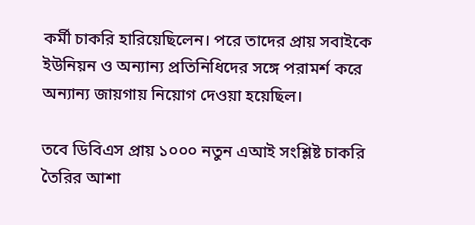কর্মী চাকরি হারিয়েছিলেন। পরে তাদের প্রায় সবাইকে ইউনিয়ন ও অন্যান্য প্রতিনিধিদের সঙ্গে পরামর্শ করে অন্যান্য জায়গায় নিয়োগ দেওয়া হয়েছিল।

তবে ডিবিএস প্রায় ১০০০ নতুন এআই সংশ্লিষ্ট চাকরি তৈরির আশা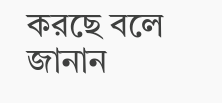করছে বলে জানান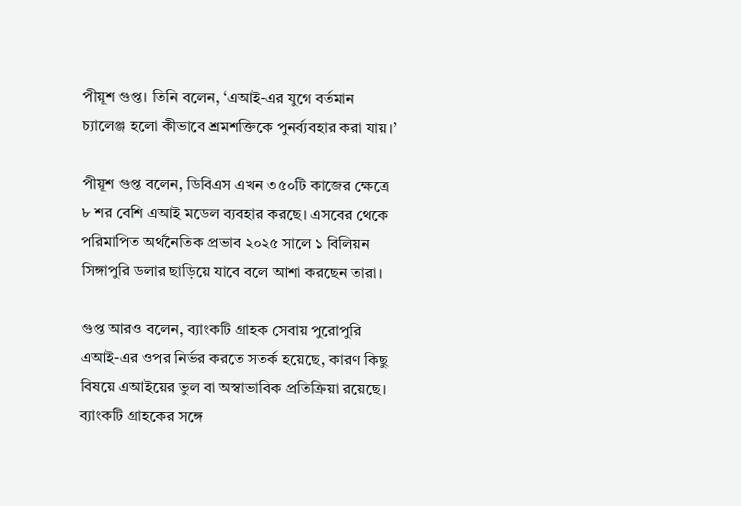পীয়ূশ গুপ্ত। তিনি বলেন, ‘এআই-এর যুগে বর্তমান চ্যালেঞ্জ হলো কীভাবে শ্রমশক্তিকে পুনর্ব্যবহার করা যায়।’

পীয়ূশ গুপ্ত বলেন, ডিবিএস এখন ৩৫০টি কাজের ক্ষেত্রে ৮ শর বেশি এআই মডেল ব্যবহার করছে। এসবের থেকে পরিমাপিত অর্থনৈতিক প্রভাব ২০২৫ সালে ১ বিলিয়ন সিঙ্গাপুরি ডলার ছাড়িয়ে যাবে বলে আশা করছেন তারা।

গুপ্ত আরও বলেন, ব্যাংকটি গ্রাহক সেবায় পুরোপুরি এআই-এর ওপর নির্ভর করতে সতর্ক হয়েছে, কারণ কিছু বিষয়ে এআইয়ের ভুল বা অস্বাভাবিক প্রতিক্রিয়া রয়েছে। ব্যাংকটি গ্রাহকের সঙ্গে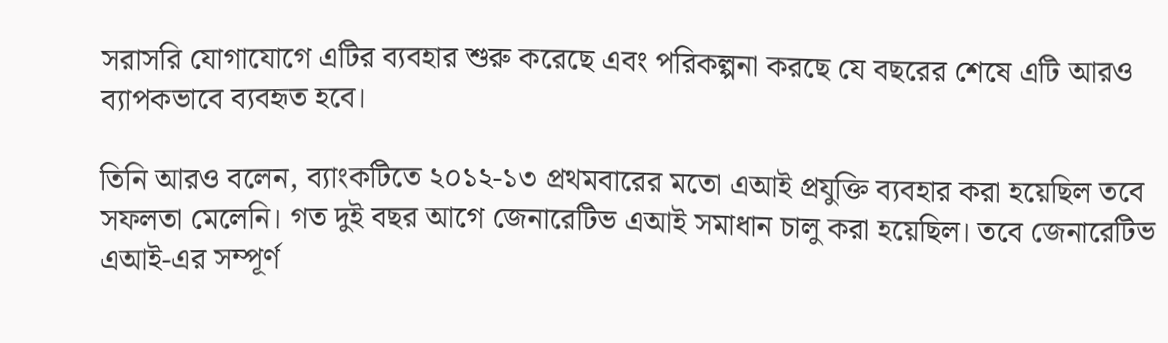সরাসরি যোগাযোগে এটির ব্যবহার শুরু করেছে এবং পরিকল্পনা করছে যে বছরের শেষে এটি আরও ব্যাপকভাবে ব্যবহৃত হবে।

তিনি আরও বলেন, ব্যাংকটিতে ২০১২-১৩ প্রথমবারের মতো এআই প্রযুক্তি ব্যবহার করা হয়েছিল তবে সফলতা মেলেনি। গত দুই বছর আগে জেনারেটিভ এআই সমাধান চালু করা হয়েছিল। তবে জেনারেটিভ এআই-এর সম্পূর্ণ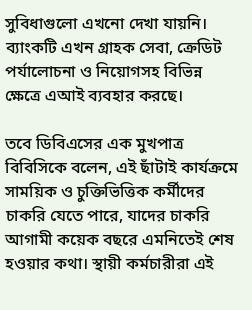সুবিধাগুলো এখনো দেখা যায়নি। ব্যাংকটি এখন গ্রাহক সেবা, ক্রেডিট পর্যালোচনা ও নিয়োগসহ বিভিন্ন ক্ষেত্রে এআই ব্যবহার করছে।

তবে ডিবিএসের এক মুখপাত্র বিবিসিকে বলেন, এই ছাঁটাই কার্যক্রমে সাময়িক ও চুক্তিভিত্তিক কর্মীদের চাকরি যেতে পারে, যাদের চাকরি আগামী কয়েক বছরে এমনিতেই শেষ হওয়ার কথা। স্থায়ী কর্মচারীরা এই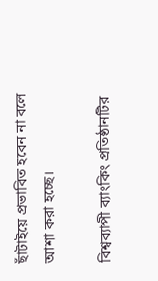ছাঁটাইয়ে প্রভাবিত হবেন না বলে আশা করা হচ্ছে।

বিশ্বব্যাপী ব্যাংকিং প্রতিষ্ঠানটির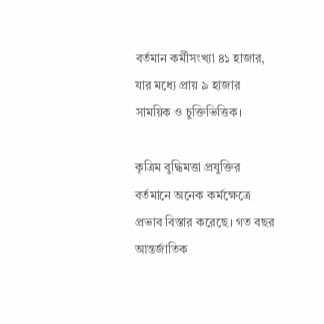বর্তমান কর্মীসংখ্যা ৪১ হাজার, যার মধ্যে প্রায় ৯ হাজার সাময়িক ও চুক্তিভিত্তিক।

কৃত্রিম বুদ্ধিমত্তা প্রযুক্তির বর্তমানে অনেক কর্মক্ষেত্রে প্রভাব বিস্তার করেছে। গত বছর আন্তর্জাতিক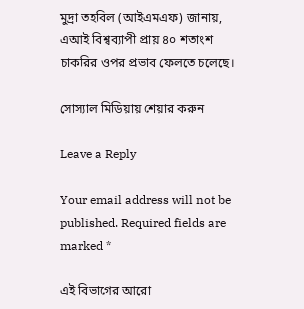মুদ্রা তহবিল (আইএমএফ) জানায়, এআই বিশ্বব্যাপী প্রায় ৪০ শতাংশ চাকরির ওপর প্রভাব ফেলতে চলেছে।

সোস্যাল মিডিয়ায় শেয়ার করুন

Leave a Reply

Your email address will not be published. Required fields are marked *

এই বিভাগের আরো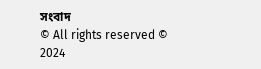সংবাদ
© All rights reserved © 2024